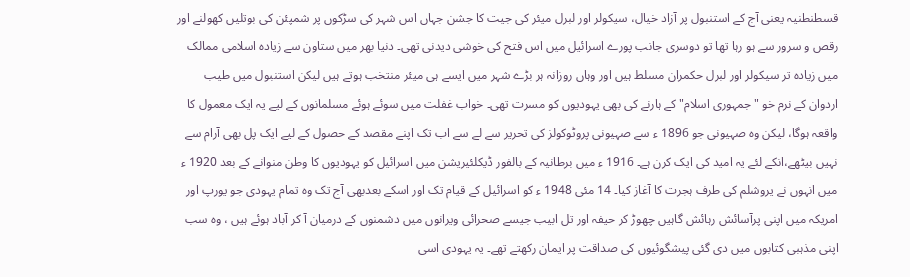قسطنطنیہ یعنی آج کے استنبول پر آزاد خیال، سیکولر اور لبرل میئر کی جیت کا جشن جہاں اس شہر کی سڑکوں پر شمپئن کی بوتلیں کھولنے اور رقص و سرور سے ہو رہا تھا تو دوسری جانب پورے اسرائیل میں اس فتح کی خوشی دیدنی تھی۔ دنیا بھر میں ستاون سے زیادہ اسلامی ممالک میں زیادہ تر سیکولر اور لبرل حکمران مسلط ہیں اور وہاں روزانہ ہر بڑے شہر میں ایسے ہی میئر منتخب ہوتے ہیں لیکن استنبول میں طیب اردوان کے نرم خو "جمہوری اسلام" کے ہارنے کی بھی یہودیوں کو مسرت تھی۔ خواب غفلت میں سوئے ہوئے مسلمانوں کے لیے یہ ایک معمول کا واقعہ ہوگا، لیکن وہ صہیونی جو 1896 ء سے صہیونی پروٹوکولز کی تحریر سے لے سے اب تک اپنے مقصد کے حصول کے لیے ایک پل بھی آرام سے نہیں بیٹھے،انکے لئے یہ امید کی ایک کرن ہے۔ 1916 ء میں برطانیہ کے بالفور ڈیکلئیریشن میں اسرائیل کو یہودیوں کا وطن منوانے کے بعد 1920 ء میں انہوں نے یروشلم کی طرف ہجرت کا آغاز کیا۔ 14 مئی 1948 ء کو اسرائیل کے قیام تک اور اسکے بعدبھی آج تک وہ تمام یہودی جو یورپ اور امریکہ میں اپنی پرآسائش رہائش گاہیں چھوڑ کر حیفہ اور تل ابیب جیسے صحرائی ویرانوں میں دشمنوں کے درمیان آ کر آباد ہوئے ہیں ، وہ سب اپنی مذہبی کتابوں میں دی گئی پیشگوئیوں کی صداقت پر ایمان رکھتے تھے۔ یہ یہودی اسی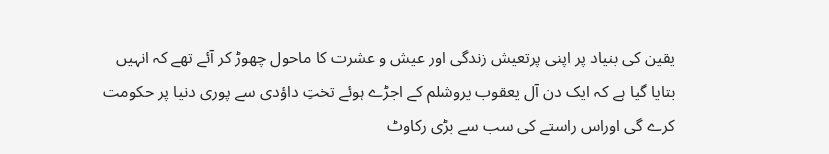یقین کی بنیاد پر اپنی پرتعیش زندگی اور عیش و عشرت کا ماحول چھوڑ کر آئے تھے کہ انہیں بتایا گیا ہے کہ ایک دن آل یعقوب یروشلم کے اجڑے ہوئے تختِ داؤدی سے پوری دنیا پر حکومت کرے گی اوراس راستے کی سب سے بڑی رکاوٹ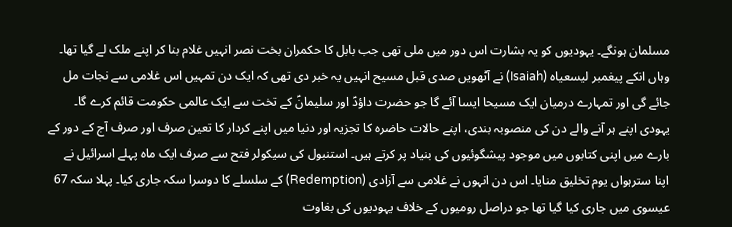مسلمان ہونگے۔ یہودیوں کو یہ بشارت اس دور میں ملی تھی جب بابل کا حکمران بخت نصر انہیں غلام بنا کر اپنے ملک لے گیا تھا۔ وہاں انکے پیغمبر لیسعیاہ (Isaiah) نے آٹھویں صدی قبل مسیح انہیں یہ خبر دی تھی کہ ایک دن تمہیں اس غلامی سے نجات مل جائے گی اور تمہارے درمیان ایک مسیحا ایسا آئے گا جو حضرت داؤدؑ اور سلیمانؑ کے تخت سے ایک عالمی حکومت قائم کرے گا۔ یہودی اپنے ہر آنے والے دن کی منصوبہ بندی، اپنے حالات حاضرہ کا تجزیہ اور دنیا میں اپنے کردار کا تعین صرف اور صرف آج کے دور کے بارے میں اپنی کتابوں میں موجود پیشگوئیوں کی بنیاد پر کرتے ہیں۔ استنبول کی سیکولر فتح سے صرف ایک ماہ پہلے اسرائیل نے اپنا سترہواں یوم تخلیق منایا۔ اس دن انہوں نے غلامی سے آزادی (Redemption) کے سلسلے کا دوسرا سکہ جاری کیا۔ پہلا سکہ 67 عیسوی میں جاری کیا گیا تھا جو دراصل رومیوں کے خلاف یہودیوں کی بغاوت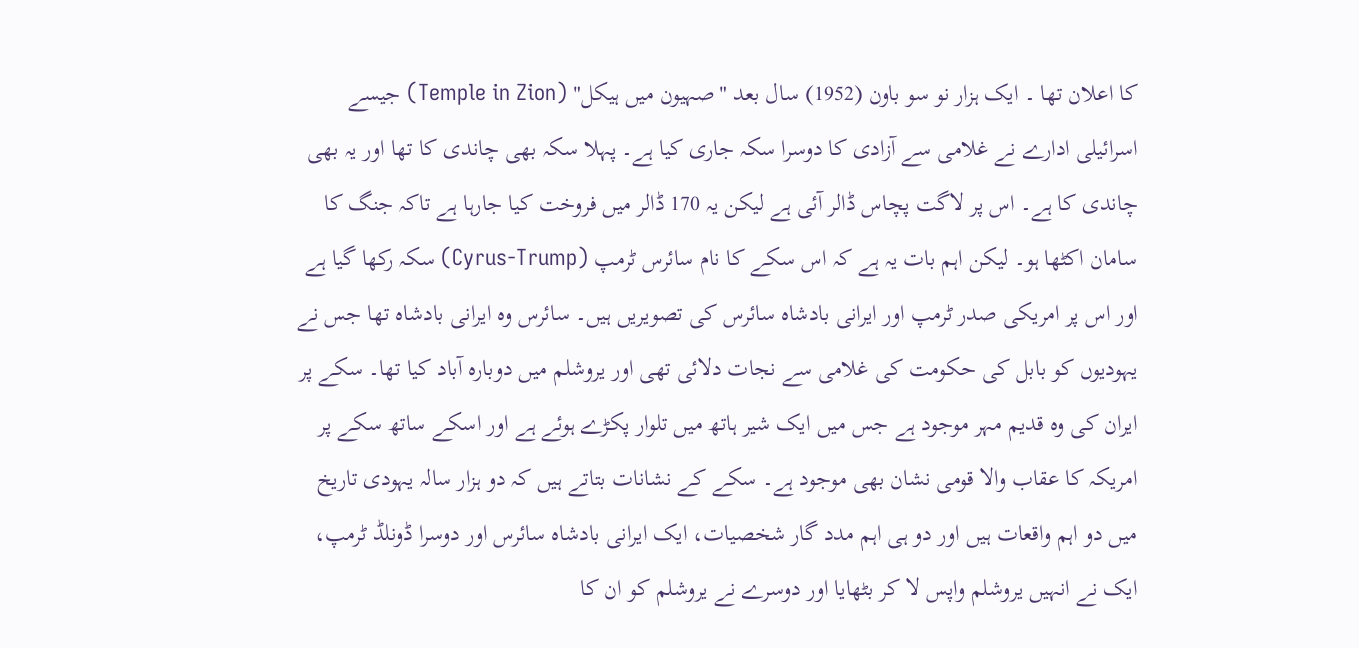کا اعلان تھا ۔ ایک ہزار نو سو باون (1952) سال بعد "صہیون میں ہیکل" (Temple in Zion) جیسے اسرائیلی ادارے نے غلامی سے آزادی کا دوسرا سکہ جاری کیا ہے۔ پہلا سکہ بھی چاندی کا تھا اور یہ بھی چاندی کا ہے۔ اس پر لاگت پچاس ڈالر آئی ہے لیکن یہ 170 ڈالر میں فروخت کیا جارہا ہے تاکہ جنگ کا سامان اکٹھا ہو۔ لیکن اہم بات یہ ہے کہ اس سکے کا نام سائرس ٹرمپ (Cyrus-Trump) سکہ رکھا گیا ہے اور اس پر امریکی صدر ٹرمپ اور ایرانی بادشاہ سائرس کی تصویریں ہیں۔ سائرس وہ ایرانی بادشاہ تھا جس نے یہودیوں کو بابل کی حکومت کی غلامی سے نجات دلائی تھی اور یروشلم میں دوبارہ آباد کیا تھا۔ سکے پر ایران کی وہ قدیم مہر موجود ہے جس میں ایک شیر ہاتھ میں تلوار پکڑے ہوئے ہے اور اسکے ساتھ سکے پر امریکہ کا عقاب والا قومی نشان بھی موجود ہے۔ سکے کے نشانات بتاتے ہیں کہ دو ہزار سالہ یہودی تاریخ میں دو اہم واقعات ہیں اور دو ہی اہم مدد گار شخصیات، ایک ایرانی بادشاہ سائرس اور دوسرا ڈونلڈ ٹرمپ، ایک نے انہیں یروشلم واپس لا کر بٹھایا اور دوسرے نے یروشلم کو ان کا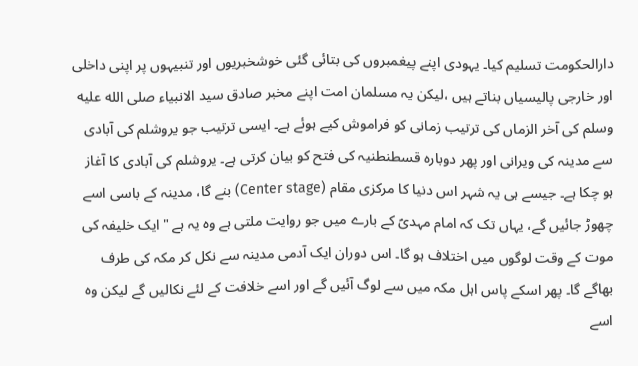دارالحکومت تسلیم کیا۔ یہودی اپنے پیغمبروں کی بتائی گئی خوشخبریوں اور تنبیہوں پر اپنی داخلی اور خارجی پالیسیاں بناتے ہیں ،لیکن یہ مسلمان امت اپنے مخبر صادق سید الانبیاء صلى الله عليه وسلم کی آخر الزماں کی ترتیب زمانی کو فراموش کیے ہوئے ہے۔ ایسی ترتیب جو یروشلم کی آبادی سے مدینہ کی ویرانی اور پھر دوبارہ قسطنطنیہ کی فتح کو بیان کرتی ہے۔ یروشلم کی آبادی کا آغاز ہو چکا ہے۔ جیسے ہی یہ شہر اس دنیا کا مرکزی مقام (Center stage) بنے گا، مدینہ کے باسی اسے چھوڑ جائیں گے، یہاں تک کہ امام مہدیؑ کے بارے میں جو روایت ملتی ہے وہ یہ ہے "ایک خلیفہ کی موت کے وقت لوگوں میں اختلاف ہو گا۔ اس دوران ایک آدمی مدینہ سے نکل کر مکہ کی طرف بھاگے گا۔ پھر اسکے پاس اہل مکہ میں سے لوگ آئیں گے اور اسے خلافت کے لئے نکالیں گے لیکن وہ اسے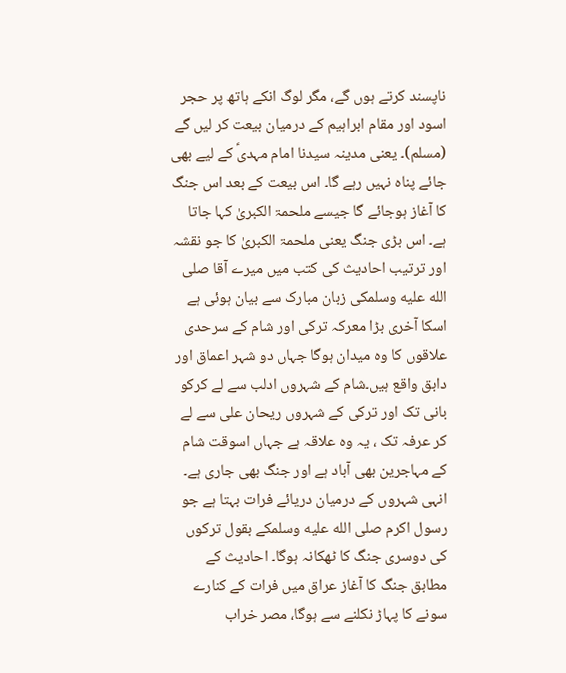ناپسند کرتے ہوں گے، مگر لوگ انکے ہاتھ پر حجر اسود اور مقام ابراہیم کے درمیان بیعت کر لیں گے (مسلم)۔ یعنی مدینہ سیدنا امام مہدیؑ کے لیے بھی جائے پناہ نہیں رہے گا۔ اس بیعت کے بعد اس جنگ کا آغاز ہوجائے گا جیسے ملحمۃ الکبریٰ کہا جاتا ہے۔ اس بڑی جنگ یعنی ملحمۃ الکبریٰ کا جو نقشہ اور ترتیب احادیث کی کتب میں میرے آقا صلى الله عليه وسلمکی زبان مبارک سے بیان ہوئی ہے اسکا آخری بڑا معرکہ ترکی اور شام کے سرحدی علاقوں کا وہ میدان ہوگا جہاں دو شہر اعماق اور دابق واقع ہیں۔شام کے شہروں ادلب سے لے کرکو بانی تک اور ترکی کے شہروں ریحان علی سے لے کر عرفہ تک ، یہ وہ علاقہ ہے جہاں اسوقت شام کے مہاجرین بھی آباد ہے اور جنگ بھی جاری ہے۔ انہی شہروں کے درمیان دریائے فرات بہتا ہے جو رسول اکرم صلى الله عليه وسلمکے بقول ترکوں کی دوسری جنگ کا ٹھکانہ ہوگا۔ احادیث کے مطابق جنگ کا آغاز عراق میں فرات کے کنارے سونے کا پہاڑ نکلنے سے ہوگا، مصر خراب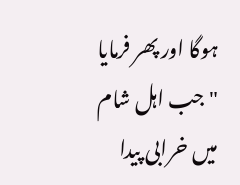ہوگا اور پھر فرمایا "جب اہل شام میں خرابی پیدا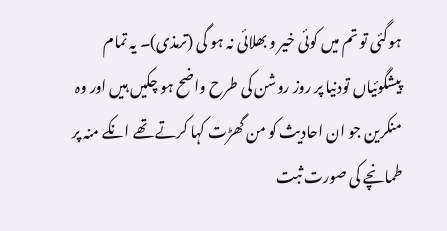ہوگئی تو تم میں کوئی خیر و بھلائی نہ ہو گی (ترمذی)۔ یہ تمام پیشگوئیاں تودنیا پر روز روشن کی طرح واضح ہو چکیں ہیں اور وہ منکرین جو ان احادیث کو من گھڑت کہا کرتے تھے انکے منہ پر طمانچے کی صورت ثبت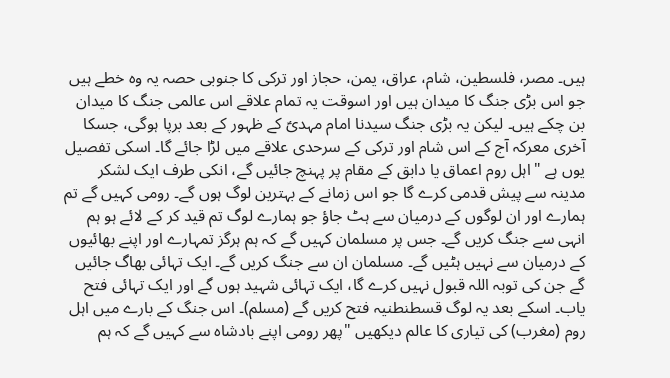ہیں۔ مصر، فلسطین، شام، عراق، یمن، حجاز اور ترکی کا جنوبی حصہ یہ وہ خطے ہیں جو اس بڑی جنگ کا میدان ہیں اور اسوقت یہ تمام علاقے اس عالمی جنگ کا میدان بن چکے ہیں۔ لیکن یہ بڑی جنگ سیدنا امام مہدیؑ کے ظہور کے بعد برپا ہوگی، جسکا آخری معرکہ آج کے اس شام اور ترکی کے سرحدی علاقے میں لڑا جائے گا۔ اسکی تفصیل یوں ہے "اہل روم اعماق یا دابق کے مقام پر پہنچ جائیں گے، انکی طرف ایک لشکر مدینہ سے پیش قدمی کرے گا جو اس زمانے کے بہترین لوگ ہوں گے۔ رومی کہیں گے تم ہمارے اور ان لوگوں کے درمیان سے ہٹ جاؤ جو ہمارے لوگ تم قید کر کے لائے ہو ہم انہی سے جنگ کریں گے۔ جس پر مسلمان کہیں گے کہ ہم ہرگز تمہارے اور اپنے بھائیوں کے درمیان سے نہیں ہٹیں گے۔ مسلمان ان سے جنگ کریں گے۔ ایک تہائی بھاگ جائیں گے جن کی توبہ اللہ قبول نہیں کرے گا، ایک تہائی شہید ہوں گے اور ایک تہائی فتح یاب۔ اسکے بعد یہ لوگ قسطنطنیہ فتح کریں گے (مسلم)۔ اس جنگ کے بارے میں اہل روم (مغرب) کی تیاری کا عالم دیکھیں "پھر رومی اپنے بادشاہ سے کہیں گے کہ ہم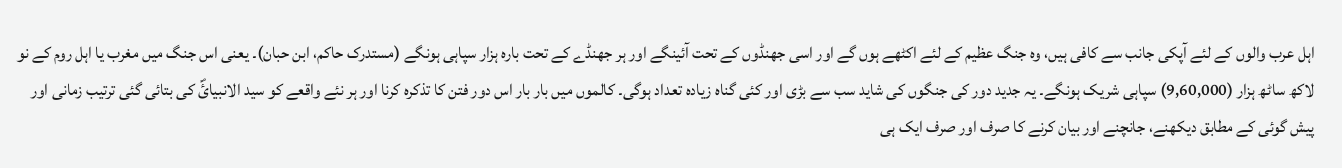اہل عرب والوں کے لئے آپکی جانب سے کافی ہیں، وہ جنگ عظیم کے لئے اکٹھے ہوں گے اور اسی جھنڈوں کے تحت آئینگے اور ہر جھنڈے کے تحت بارہ ہزار سپاہی ہونگے (مستدرک حاکم، ابن حبان)۔ یعنی اس جنگ میں مغرب یا اہل روم کے نو لاکھ ساٹھ ہزار (9,60,000) سپاہی شریک ہونگے۔ یہ جدید دور کی جنگوں کی شاید سب سے بڑی اور کئی گناہ زیادہ تعداد ہوگی۔ کالموں میں بار بار اس دور فتن کا تذکرہ کرنا اور ہر نئے واقعے کو سید الانبیائؐ کی بتائی گئی ترتیب زمانی اور پیش گوئی کے مطابق دیکھنے، جانچنے اور بیان کرنے کا صرف اور صرف ایک ہی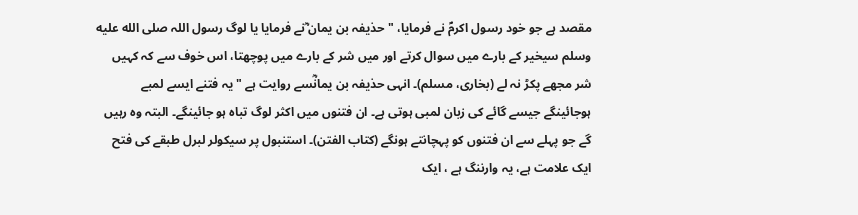مقصد ہے جو خود رسول اکرمؐ نے فرمایا، "حذیفہ بن یمان ؓنے فرمایا یا لوگ رسول اللہ صلى الله عليه وسلم سیخیر کے بارے میں سوال کرتے اور میں شر کے بارے میں پوچھتا، اس خوف سے کہ کہیں شر مجھے پکڑ نہ لے (بخاری، مسلم)۔ انہی حذیفہ بن یمانؓسے روایت ہے "یہ فتنے ایسے لمبے ہوجائینگے جیسے گائے کی زبان لمبی ہوتی ہے۔ ان فتنوں میں اکثر لوگ تباہ ہو جائینگے۔ البتہ وہ رہیں گے جو پہلے سے ان فتنوں کو پہچانتے ہونگے (کتاب الفتن)۔ استنبول پر سیکولر لبرل طبقے کی فتح ایک علامت ہے، یہ وارننگ ہے ، ایک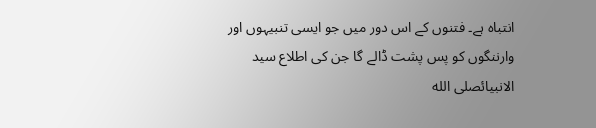انتباہ ہے۔ فتنوں کے اس دور میں جو ایسی تنبیہوں اور وارننگوں کو پس پشت ڈالے گا جن کی اطلاع سید الانبیائصلى الله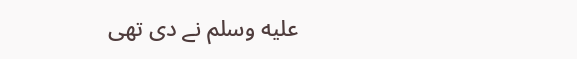عليه وسلم نے دی تھی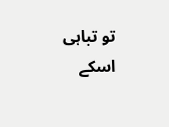تو تباہی اسکے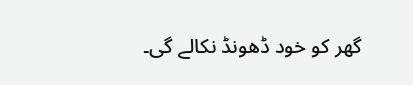گھر کو خود ڈھونڈ نکالے گی۔